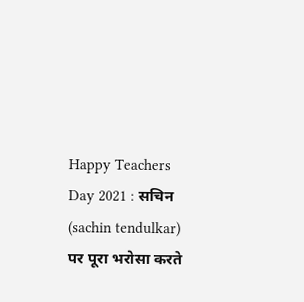Happy Teachers Day 2021 : सचिन (sachin tendulkar) पर पूरा भरोसा करते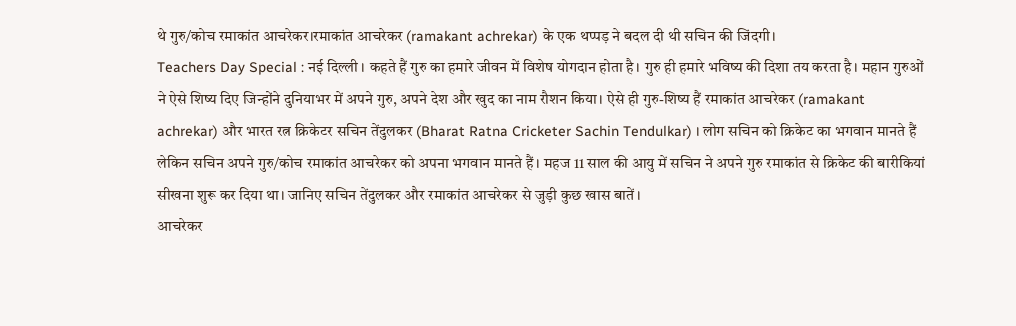थे गुरु/कोच रमाकांत आचरेकर।रमाकांत आचरेकर (ramakant achrekar) के एक थप्पड़ ने बदल दी थी सचिन की जिंदगी।
Teachers Day Special : नई दिल्ली । कहते हैं गुरु का हमारे जीवन में विशेष योगदान होता है। गुरु ही हमारे भविष्य की दिशा तय करता है। महान गुरुओं ने ऐसे शिष्य दिए जिन्होंने दुनियाभर में अपने गुरु, अपने देश और खुद का नाम रौशन किया। ऐसे ही गुरु-शिष्य हैं रमाकांत आचरेकर (ramakant achrekar) और भारत रत्न क्रिकेटर सचिन तेंदुलकर (Bharat Ratna Cricketer Sachin Tendulkar) । लोग सचिन को क्रिकेट का भगवान मानते हैं लेकिन सचिन अपने गुरु/कोच रमाकांत आचरेकर को अपना भगवान मानते हैं। महज 11 साल की आयु में सचिन ने अपने गुरु रमाकांत से क्रिकेट की बारीकियां सीखना शुरू कर दिया था। जानिए सचिन तेंदुलकर और रमाकांत आचरेकर से जुड़ी कुछ खास बातें ।
आचरेकर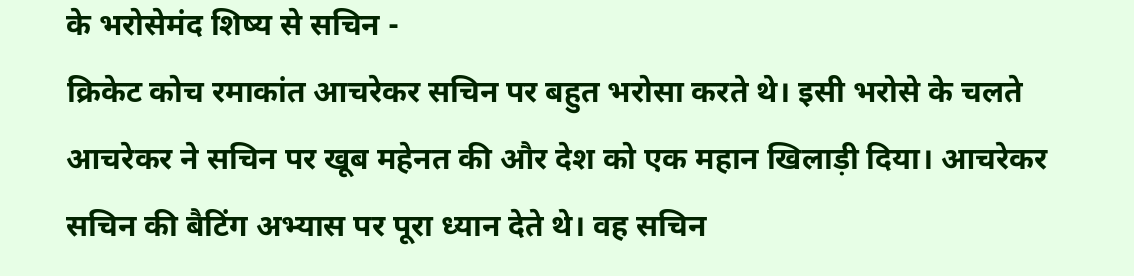के भरोसेमंद शिष्य से सचिन -
क्रिकेट कोच रमाकांत आचरेकर सचिन पर बहुत भरोसा करते थे। इसी भरोसे के चलते आचरेकर ने सचिन पर खूब महेनत की और देश को एक महान खिलाड़ी दिया। आचरेकर सचिन की बैटिंग अभ्यास पर पूरा ध्यान देते थे। वह सचिन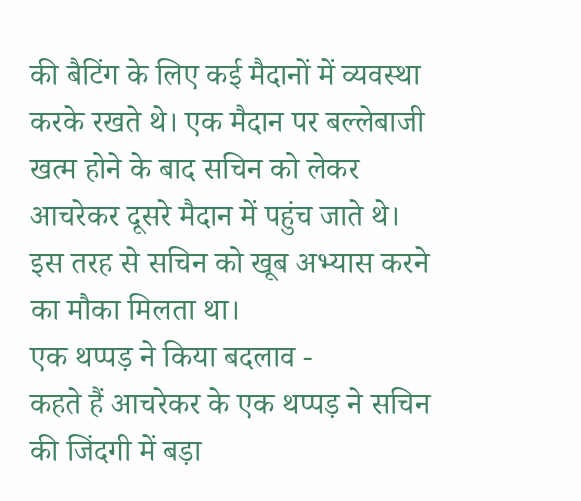की बैटिंग के लिए कई मैदानों में व्यवस्था करके रखते थे। एक मैदान पर बल्लेबाजी खत्म होने के बाद सचिन को लेकर आचरेकर दूसरे मैदान में पहुंच जाते थे। इस तरह से सचिन को खूब अभ्यास करने का मौका मिलता था।
एक थप्पड़ ने किया बदलाव -
कहते हैं आचरेकर के एक थप्पड़ ने सचिन की जिंदगी में बड़ा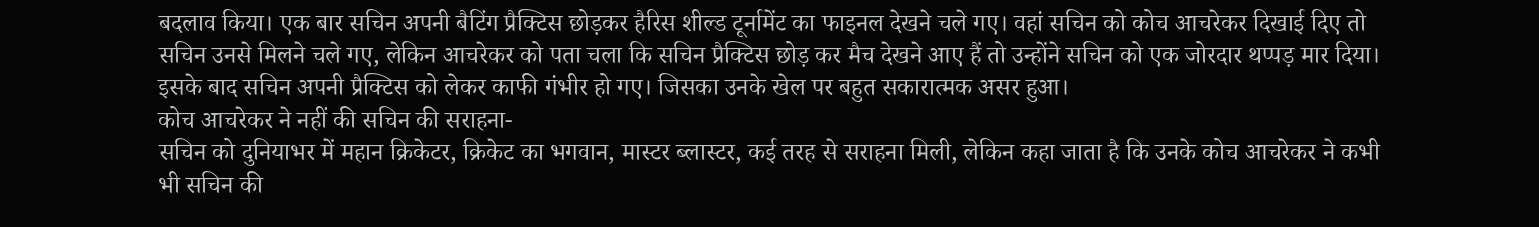बदलाव किया। एक बार सचिन अपनी बैटिंग प्रैक्टिस छोड़कर हैरिस शील्ड टूर्नामेंट का फाइनल देखने चले गए। वहां सचिन को कोच आचरेकर दिखाई दिए तो सचिन उनसे मिलने चले गए, लेकिन आचरेकर को पता चला कि सचिन प्रैक्टिस छोड़ कर मैच देखने आए हैं तो उन्होंने सचिन को एक जोरदार थप्पड़ मार दिया। इसके बाद सचिन अपनी प्रैक्टिस को लेकर काफी गंभीर हो गए। जिसका उनके खेल पर बहुत सकारात्मक असर हुआ।
कोच आचरेकर ने नहीं की सचिन की सराहना-
सचिन को दुनियाभर में महान क्रिकेटर, क्रिकेट का भगवान, मास्टर ब्लास्टर, कई तरह से सराहना मिली, लेकिन कहा जाता है कि उनके कोच आचरेकर ने कभी भी सचिन की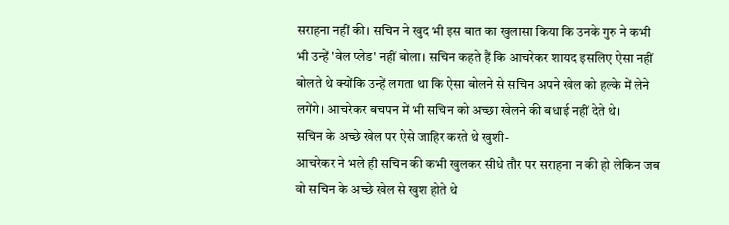सराहना नहीं की। सचिन ने खुद भी इस बात का खुलासा किया कि उनके गुरु ने कभी भी उन्हें 'वेल प्लेड' नहीं बोला। सचिन कहते हैं कि आचरेकर शायद इसलिए ऐसा नहीं बोलते थे क्योंकि उन्हें लगता था कि ऐसा बोलने से सचिन अपने खेल को हल्के में लेने लगेंगे। आचरेकर बचपन में भी सचिन को अच्छा खेलने की बधाई नहीं देते थे।
सचिन के अच्छे खेल पर ऐसे जाहिर करते थे खुशी-
आचरेकर ने भले ही सचिन की कभी खुलकर सीधे तौर पर सराहना न की हो लेकिन जब वो सचिन के अच्छे खेल से खुश होते थे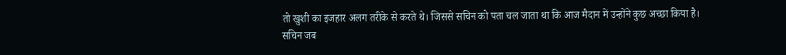तो खुशी का इजहार अलग तरीके से करते थे। जिससे सचिन को पता चल जाता था कि आज मैदान में उन्होंने कुछ अच्छा किया है। सचिन जब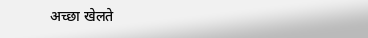अच्छा खेलते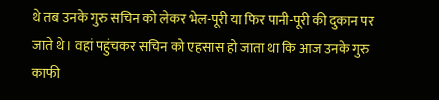थे तब उनके गुरु सचिन को लेकर भेल-पूरी या फिर पानी-पूरी की दुकान पर जाते थे। वहां पहुंचकर सचिन को एहसास हो जाता था कि आज उनके गुरु काफी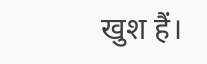खुश हैं।